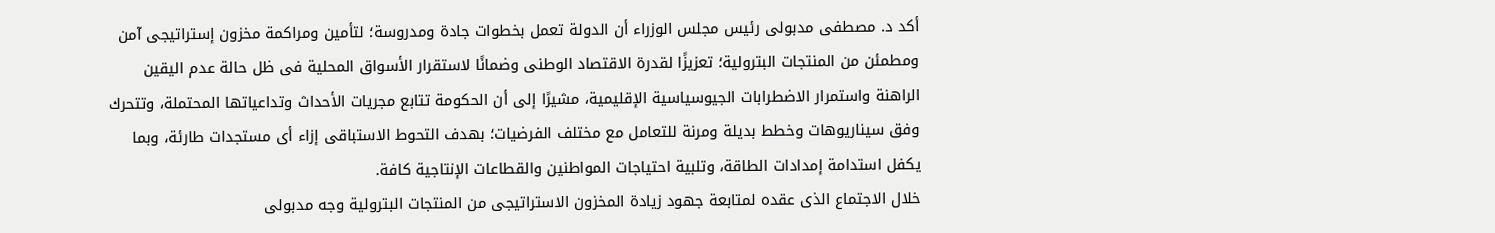أكد د. مصطفى مدبولى رئيس مجلس الوزراء أن الدولة تعمل بخطوات جادة ومدروسة؛ لتأمين ومراكمة مخزون إستراتيجى آمن ومطمئن من المنتجات البترولية؛ تعزيزًا لقدرة الاقتصاد الوطنى وضمانًا لاستقرار الأسواق المحلية فى ظل حالة عدم اليقين الراهنة واستمرار الاضطرابات الجيوسياسية الإقليمية، مشيرًا إلى أن الحكومة تتابع مجريات الأحداث وتداعياتها المحتملة، وتتحرك وفق سيناريوهات وخطط بديلة ومرنة للتعامل مع مختلف الفرضيات؛ بهدف التحوط الاستباقى إزاء أى مستجدات طارئة، وبما يكفل استدامة إمدادات الطاقة، وتلبية احتياجات المواطنين والقطاعات الإنتاجية كافة.
خلال الاجتماع الذى عقده لمتابعة جهود زيادة المخزون الاستراتيجى من المنتجات البترولية وجه مدبولى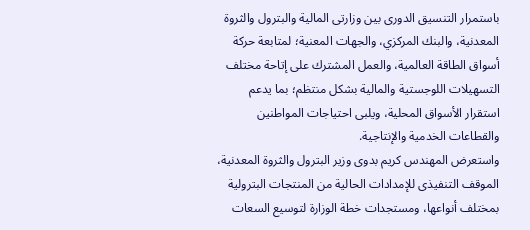باستمرار التنسيق الدورى بين وزارتى المالية والبترول والثروة المعدنية، والبنك المركزي، والجهات المعنية؛ لمتابعة حركة أسواق الطاقة العالمية، والعمل المشترك على إتاحة مختلف التسهيلات اللوجستية والمالية بشكل منتظم؛ بما يدعم استقرار الأسواق المحلية، ويلبى احتياجات المواطنين والقطاعات الخدمية والإنتاجية.
واستعرض المهندس كريم بدوى وزير البترول والثروة المعدنية، الموقف التنفيذى للإمدادات الحالية من المنتجات البترولية بمختلف أنواعها، ومستجدات خطة الوزارة لتوسيع السعات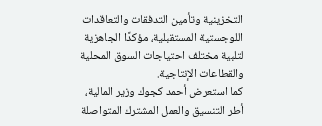التخزينية وتأمين التدفقات والتعاقدات اللوجستية المستقبلية، مؤكدًا الجاهزية لتلبية مختلف احتياجات السوق المحلية والقطاعات الإنتاجية.
كما استعرض أحمد كجوك وزير المالية، أطر التنسيق والعمل المشترك المتواصلة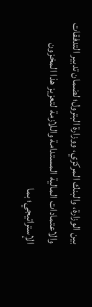بين الوزارة، والبنك المركزي، ووزارة البترول؛ لضمان تدبير التدفقات والاعتمادات المالية المستدامة واللازمة لتعزيز هذا المخزون الإستراتيجي؛ بما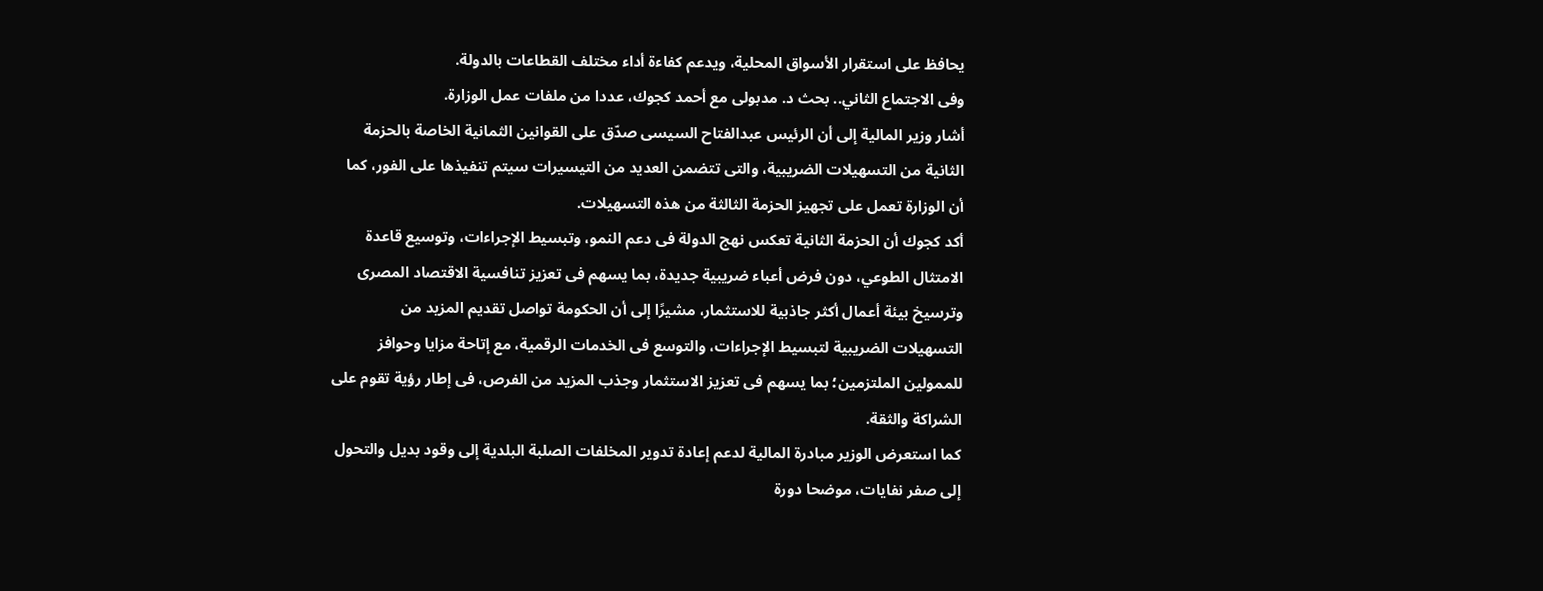يحافظ على استقرار الأسواق المحلية، ويدعم كفاءة أداء مختلف القطاعات بالدولة.
وفى الاجتماع الثاني.. بحث د. مدبولى مع أحمد كجوك، عددا من ملفات عمل الوزارة.
أشار وزير المالية إلى أن الرئيس عبدالفتاح السيسى صدّق على القوانين الثمانية الخاصة بالحزمة الثانية من التسهيلات الضريبية، والتى تتضمن العديد من التيسيرات سيتم تنفيذها على الفور، كما أن الوزارة تعمل على تجهيز الحزمة الثالثة من هذه التسهيلات.
أكد كجوك أن الحزمة الثانية تعكس نهج الدولة فى دعم النمو، وتبسيط الإجراءات، وتوسيع قاعدة الامتثال الطوعي، دون فرض أعباء ضريبية جديدة، بما يسهم فى تعزيز تنافسية الاقتصاد المصرى وترسيخ بيئة أعمال أكثر جاذبية للاستثمار، مشيرًا إلى أن الحكومة تواصل تقديم المزيد من التسهيلات الضريبية لتبسيط الإجراءات، والتوسع فى الخدمات الرقمية، مع إتاحة مزايا وحوافز للممولين الملتزمين؛ بما يسهم فى تعزيز الاستثمار وجذب المزيد من الفرص، فى إطار رؤية تقوم على الشراكة والثقة.
كما استعرض الوزير مبادرة المالية لدعم إعادة تدوير المخلفات الصلبة البلدية إلى وقود بديل والتحول إلى صفر نفايات، موضحا دورة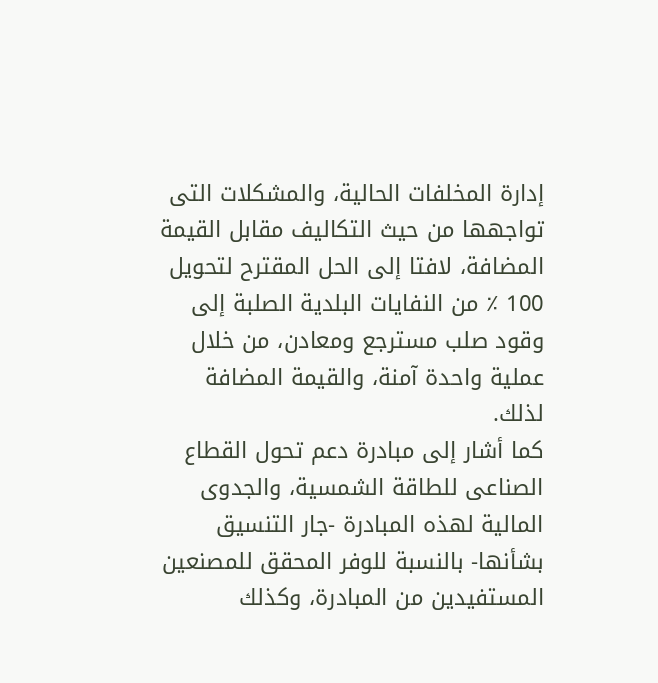إدارة المخلفات الحالية، والمشكلات التى تواجهها من حيث التكاليف مقابل القيمة المضافة، لافتا إلى الحل المقترح لتحويل 100 ٪ من النفايات البلدية الصلبة إلى وقود صلب مسترجع ومعادن، من خلال عملية واحدة آمنة، والقيمة المضافة لذلك.
كما أشار إلى مبادرة دعم تحول القطاع الصناعى للطاقة الشمسية، والجدوى المالية لهذه المبادرة -جار التنسيق بشأنها- بالنسبة للوفر المحقق للمصنعين المستفيدين من المبادرة، وكذلك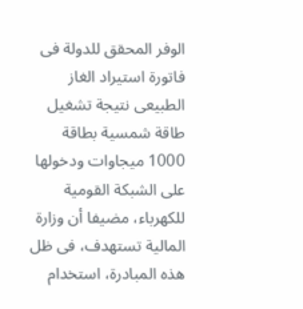الوفر المحقق للدولة فى فاتورة استيراد الغاز الطبيعى نتيجة تشغيل طاقة شمسية بطاقة 1000 ميجاوات ودخولها على الشبكة القومية للكهرباء، مضيفا أن وزارة المالية تستهدف، فى ظل هذه المبادرة، استخدام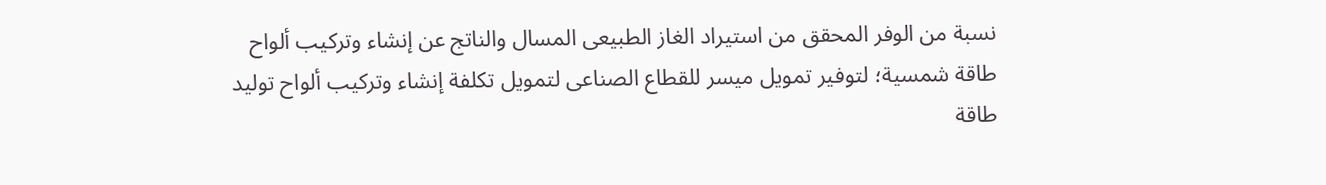نسبة من الوفر المحقق من استيراد الغاز الطبيعى المسال والناتج عن إنشاء وتركيب ألواح طاقة شمسية؛ لتوفير تمويل ميسر للقطاع الصناعى لتمويل تكلفة إنشاء وتركيب ألواح توليد طاقة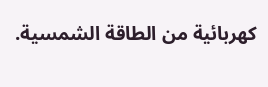كهربائية من الطاقة الشمسية.